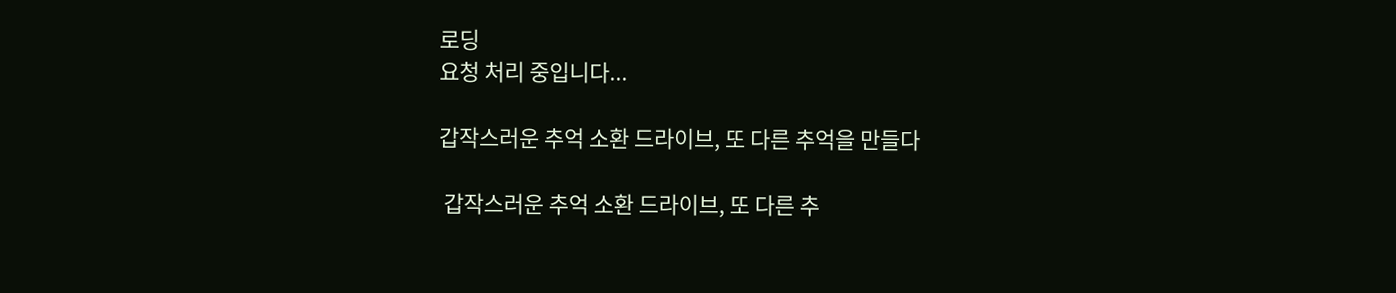로딩
요청 처리 중입니다...

갑작스러운 추억 소환 드라이브, 또 다른 추억을 만들다

 갑작스러운 추억 소환 드라이브, 또 다른 추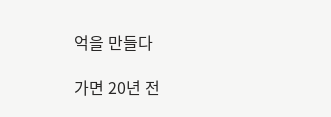억을 만들다

가면 20년 전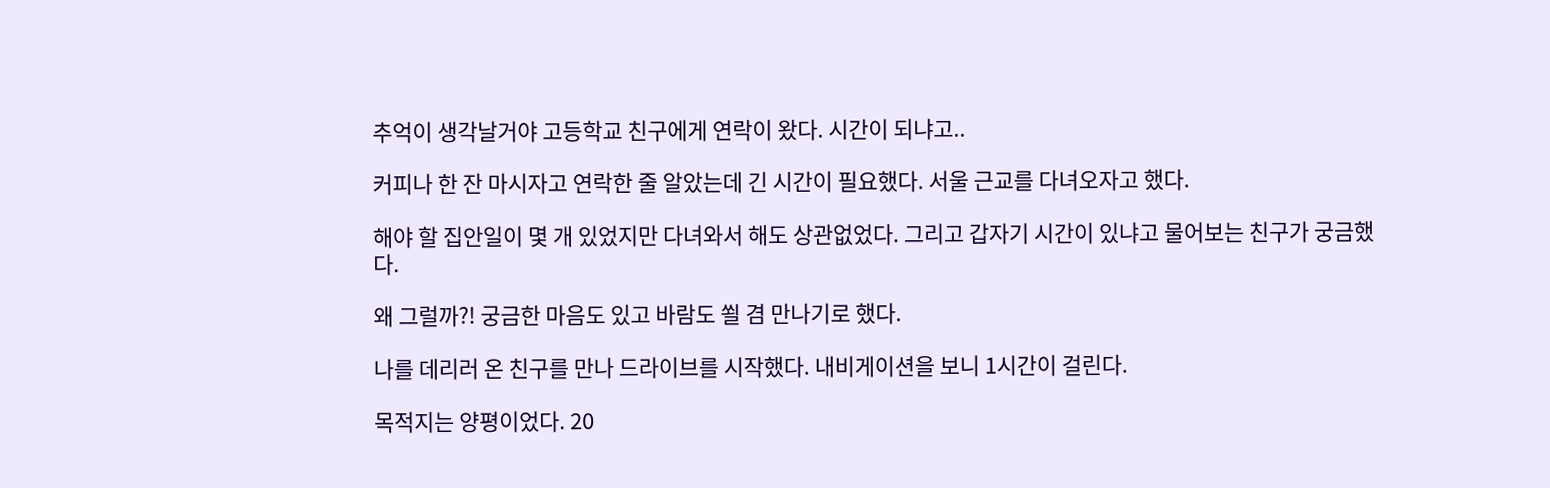추억이 생각날거야 고등학교 친구에게 연락이 왔다. 시간이 되냐고..

커피나 한 잔 마시자고 연락한 줄 알았는데 긴 시간이 필요했다. 서울 근교를 다녀오자고 했다.

해야 할 집안일이 몇 개 있었지만 다녀와서 해도 상관없었다. 그리고 갑자기 시간이 있냐고 물어보는 친구가 궁금했다.

왜 그럴까?! 궁금한 마음도 있고 바람도 쐴 겸 만나기로 했다.

나를 데리러 온 친구를 만나 드라이브를 시작했다. 내비게이션을 보니 1시간이 걸린다.

목적지는 양평이었다. 20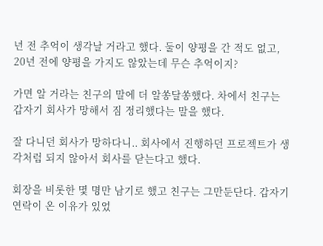년 전 추억이 생각날 거라고 했다. 둘이 양평을 간 적도 없고, 20년 전에 양평을 가지도 않았는데 무슨 추억이지?

가면 알 거라는 친구의 말에 더 알쏭달쏭했다. 차에서 친구는 갑자기 회사가 망해서 짐 정리했다는 말을 했다.

잘 다니던 회사가 망하다니.. 회사에서 진행하던 프로젝트가 생각처럼 되지 않아서 회사를 닫는다고 했다.

회장을 비롯한 몇 명만 남기로 했고 친구는 그만둔단다. 갑자기 연락이 온 이유가 있었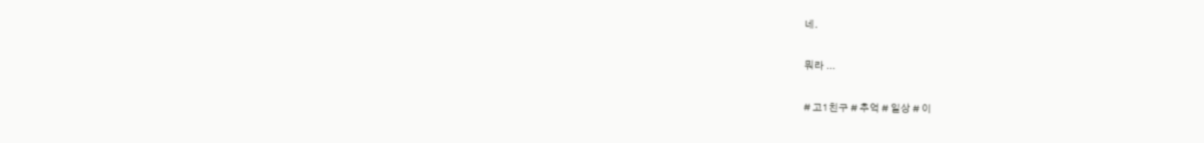네.

뭐라 ...

# 고1친구 # 추억 # 일상 # 이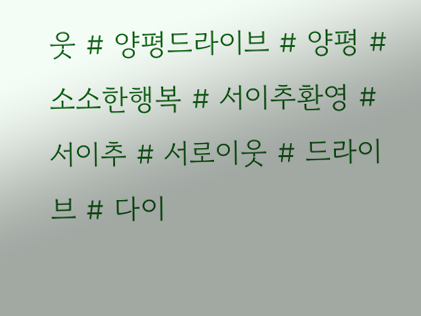웃 # 양평드라이브 # 양평 # 소소한행복 # 서이추환영 # 서이추 # 서로이웃 # 드라이브 # 다이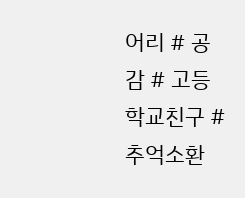어리 # 공감 # 고등학교친구 # 추억소환